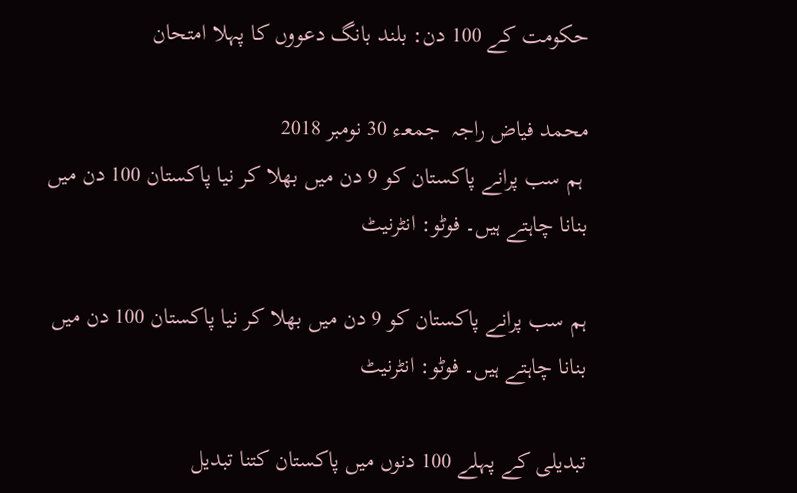حکومت کے 100 دن: بلند بانگ دعووں کا پہلا امتحان

محمد فیاض راجہ  جمعـء 30 نومبر 2018
 ہم سب پرانے پاکستان کو 9 دن میں بھلا کر نیا پاکستان 100 دن میں بنانا چاہتے ہیں۔ فوٹو: انٹرنیٹ

ہم سب پرانے پاکستان کو 9 دن میں بھلا کر نیا پاکستان 100 دن میں بنانا چاہتے ہیں۔ فوٹو: انٹرنیٹ

تبدیلی کے پہلے 100 دنوں میں پاکستان کتنا تبدیل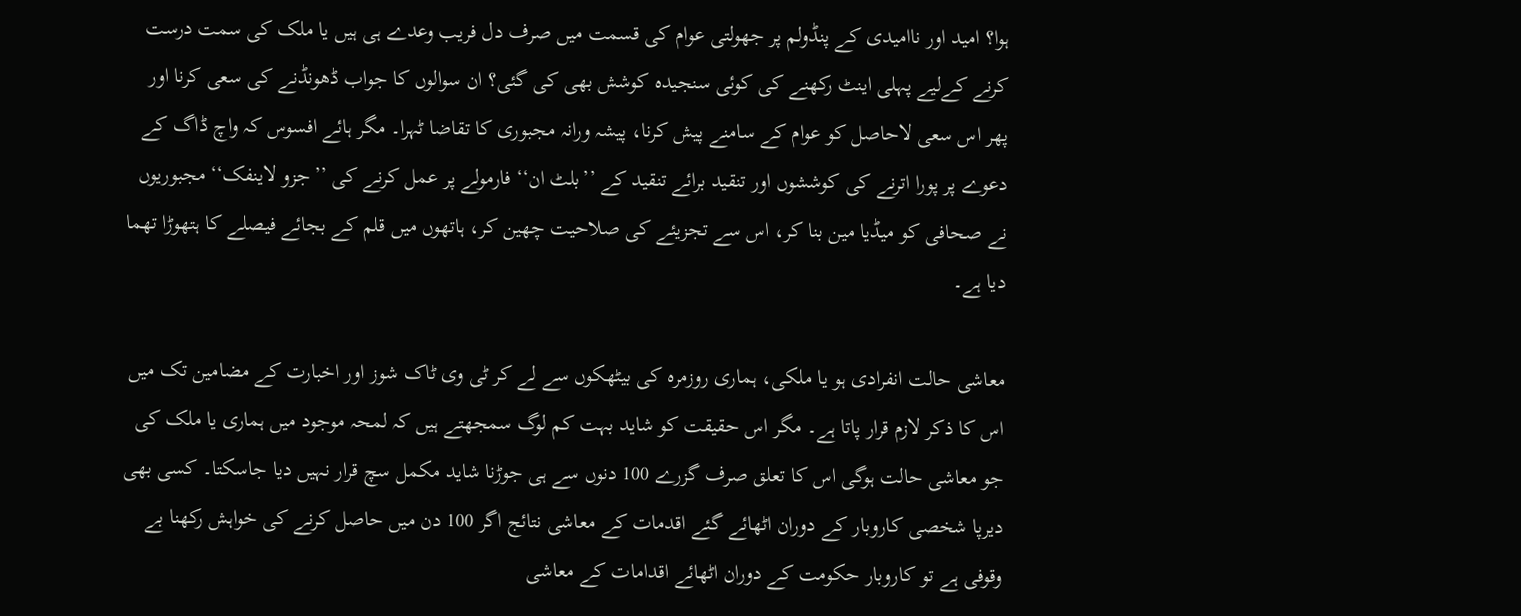ہوا؟ امید اور ناامیدی کے پنڈولم پر جھولتی عوام کی قسمت میں صرف دل فریب وعدے ہی ہیں یا ملک کی سمت درست کرنے کےلیے پہلی اینٹ رکھنے کی کوئی سنجیدہ کوشش بھی کی گئی؟ ان سوالوں کا جواب ڈھونڈنے کی سعی کرنا اور پھر اس سعی لاحاصل کو عوام کے سامنے پیش کرنا، پیشہ ورانہ مجبوری کا تقاضا ٹہرا۔ مگر ہائے افسوس کہ واچ ڈاگ کے دعوے پر پورا اترنے کی کوششوں اور تنقید برائے تنقید کے ’’بلٹ ان‘‘ فارمولے پر عمل کرنے کی ’’جزو لاینفک‘‘ مجبوریوں نے صحافی کو میڈیا مین بنا کر، اس سے تجزیئے کی صلاحیت چھین کر، ہاتھوں میں قلم کے بجائے فیصلے کا ہتھوڑا تھما دیا ہے۔

معاشی حالت انفرادی ہو یا ملکی، ہماری روزمرہ کی بیٹھکوں سے لے کر ٹی وی ٹاک شوز اور اخبارت کے مضامین تک میں اس کا ذکر لازم قرار پاتا ہے۔ مگر اس حقیقت کو شاید بہت کم لوگ سمجھتے ہیں کہ لمحہ موجود میں ہماری یا ملک کی جو معاشی حالت ہوگی اس کا تعلق صرف گزرے 100 دنوں سے ہی جوڑنا شاید مکمل سچ قرار نہیں دیا جاسکتا۔ کسی بھی دیرپا شخصی کاروبار کے دوران اٹھائے گئے اقدمات کے معاشی نتائج اگر 100 دن میں حاصل کرنے کی خواہش رکھنا بے وقوفی ہے تو کاروبار حکومت کے دوران اٹھائے اقدامات کے معاشی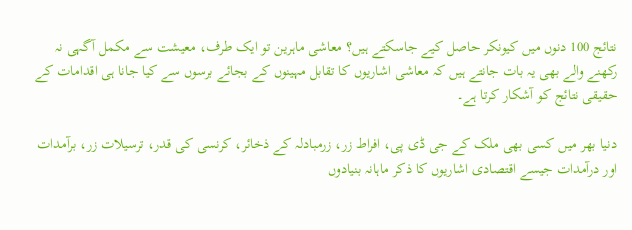نتائج 100 دنوں میں کیونکر حاصل کیے جاسکتے ہیں؟ معاشی ماہرین تو ایک طرف، معیشت سے مکمل آگہی نہ رکھنے والے بھی یہ بات جانتے ہیں کہ معاشی اشاریوں کا تقابل مہینوں کے بجائے برسوں سے کیا جانا ہی اقدامات کے حقیقی نتائج کو آشکار کرتا ہے۔

دنیا بھر میں کسی بھی ملک کے جی ڈی پی، افراط زر، زرمبادلہ کے ذخائر، کرنسی کی قدر، ترسیلات زر، برآمدات اور درآمدات جیسے اقتصادی اشاریوں کا ذکر ماہانہ بنیادوں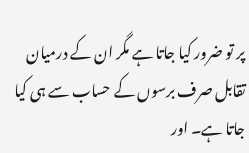پر تو ضرور کیا جاتا ہے مگر ان کے درمیان تقابل صرف برسوں کے حساب سے ہی کیا جاتا ہے۔ اور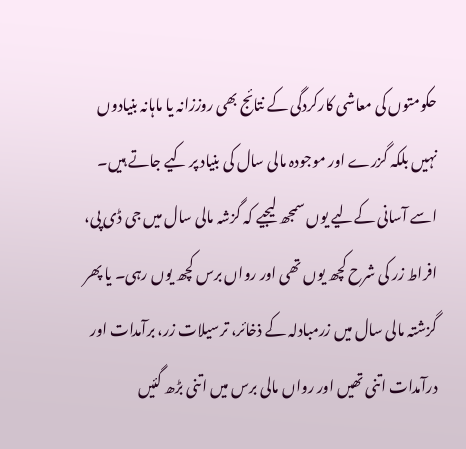حکومتوں کی معاشی کارکردگی کے نتائج بھی روززانہ یا ماہانہ بنیادوں نہیں بلکہ گزرے اور موجودہ مالی سال کی بنیاد پر کیے جاتے ہیں۔ اسے آسانی کےلیے یوں سمجھ لیجیے کہ گزشہ مالی سال میں جی ڈی پی، افراط زر کی شرح کچھ یوں تھی اور رواں برس کچھ یوں رہی۔ یا پھر گزشتہ مالی سال میں زرمبادلہ کے ذخائر، ترسیلات زر، برآمدات اور درآمدات اتنی تھیں اور رواں مالی برس میں اتنی بڑھ گئیں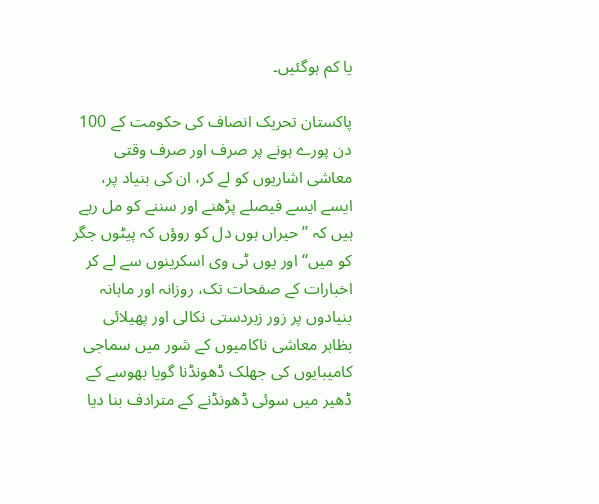یا کم ہوگئیں۔

پاکستان تحریک انصاف کی حکومت کے 100 دن پورے ہونے پر صرف اور صرف وقتی معاشی اشاریوں کو لے کر، ان کی بنیاد پر، ایسے ایسے فیصلے پڑھنے اور سننے کو مل رہے ہیں کہ ’’حیراں ہوں دل کو روؤں کہ پیٹوں جگر کو میں‘‘ اور یوں ٹی وی اسکرینوں سے لے کر اخبارات کے صفحات تک، روزانہ اور ماہانہ بنیادوں پر زور زبردستی نکالی اور پھیلائی بظاہر معاشی ناکامیوں کے شور میں سماجی کامیبایوں کی جھلک ڈھونڈنا گویا بھوسے کے ڈھیر میں سوئی ڈھونڈنے کے مترادف بنا دیا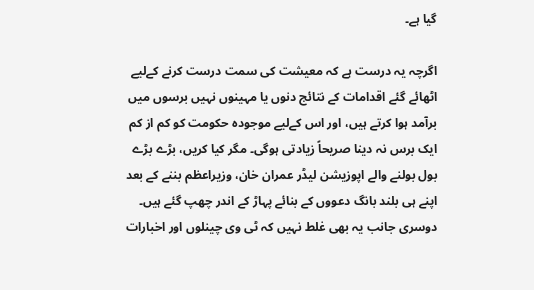گیا ہے۔

اگرچہ یہ درست ہے کہ معیشت کی سمت درست کرنے کےلیے اٹھائے گئے اقدامات کے نتائج دنوں یا مہینوں نہیں برسوں میں برآمد ہوا کرتے ہیں، اور اس کےلیے موجودہ حکومت کو کم از کم ایک برس نہ دینا صریحاً زیادتی ہوگی۔ مگر کیا کریں، بڑے بڑے بول بولنے والے اپوزیشن لیڈر عمران خان، وزیراعظم بننے کے بعد اپنے ہی بلند بانگ دعووں کے بنائے پہاڑ کے اندر چھپ گئے ہیں۔ دوسری جانب یہ بھی غلط نہیں کہ ٹی وی چینلوں اور اخبارات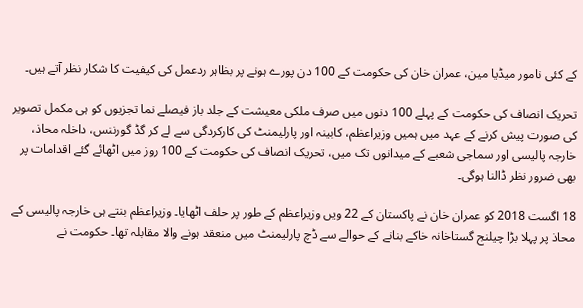کے کئی نامور میڈیا مین، عمران خان کی حکومت کے 100 دن پورے ہونے پر بظاہر ردعمل کی کیفیت کا شکار نظر آتے ہیں۔

تحریک انصاف کی حکومت کے پہلے 100 دنوں میں صرف ملکی معیشت کے جلد باز فیصلے نما تجزیوں کو ہی مکمل تصویر کی صورت پیش کرنے کے عہد میں ہمیں وزیراعظم، کابینہ اور پارلیمنٹ کی کارکردگی سے لے کر گڈ گورننس، داخلہ محاذ، خارجہ پالیسی اور سماجی شعبے کے میدانوں تک میں، تحریک انصاف کی حکومت کے 100 روز میں اٹھائے گئے اقدامات پر بھی ضرور نظر ڈالنا ہوگی۔

18 اگست 2018 کو عمران خان نے پاکستان کے 22 ویں وزیراعظم کے طور پر حلف اٹھایا۔ وزیراعظم بنتے ہی خارجہ پالیسی کے محاذ پر پہلا بڑا چیلنج گستاخانہ خاکے بنانے کے حوالے سے ڈچ پارلیمنٹ میں منعقد ہونے والا مقابلہ تھا۔ حکومت نے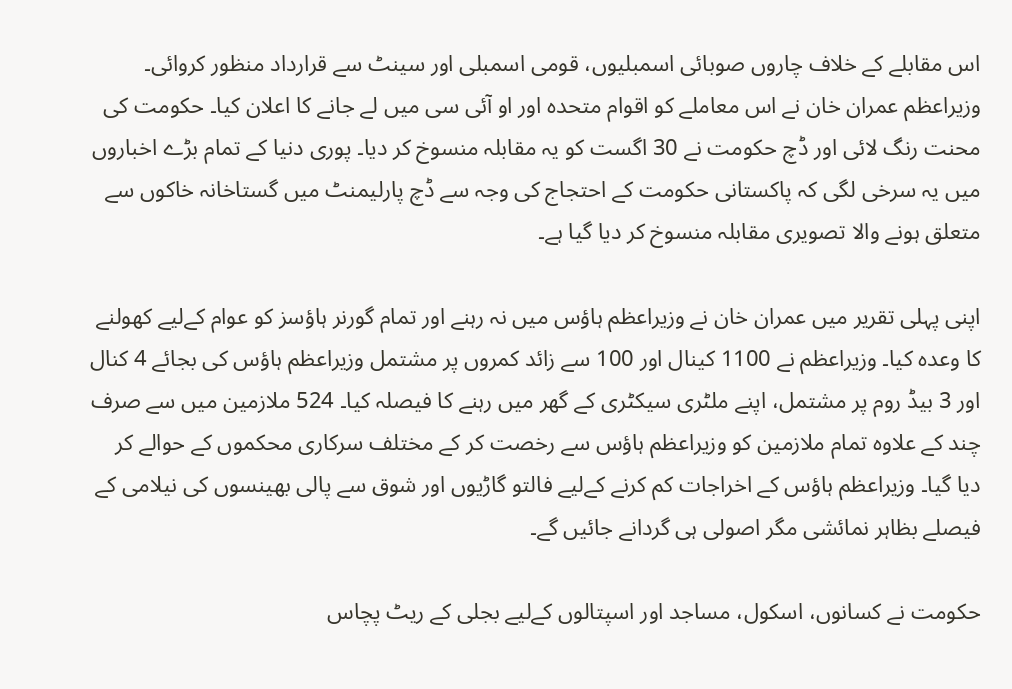اس مقابلے کے خلاف چاروں صوبائی اسمبلیوں، قومی اسمبلی اور سینٹ سے قرارداد منظور کروائی۔ وزیراعظم عمران خان نے اس معاملے کو اقوام متحدہ اور او آئی سی میں لے جانے کا اعلان کیا۔ حکومت کی محنت رنگ لائی اور ڈچ حکومت نے 30 اگست کو یہ مقابلہ منسوخ کر دیا۔ پوری دنیا کے تمام بڑے اخباروں میں یہ سرخی لگی کہ پاکستانی حکومت کے احتجاج کی وجہ سے ڈچ پارلیمنٹ میں گستاخانہ خاکوں سے متعلق ہونے والا تصویری مقابلہ منسوخ کر دیا گیا ہے۔

اپنی پہلی تقریر میں عمران خان نے وزیراعظم ہاؤس میں نہ رہنے اور تمام گورنر ہاؤسز کو عوام کےلیے کھولنے کا وعدہ کیا۔ وزیراعظم نے 1100 کینال اور 100 سے زائد کمروں پر مشتمل وزیراعظم ہاؤس کی بجائے 4 کنال اور 3 بیڈ روم پر مشتمل، اپنے ملٹری سیکٹری کے گھر میں رہنے کا فیصلہ کیا۔ 524 ملازمین میں سے صرف چند کے علاوہ تمام ملازمین کو وزیراعظم ہاؤس سے رخصت کر کے مختلف سرکاری محکموں کے حوالے کر دیا گیا۔ وزیراعظم ہاؤس کے اخراجات کم کرنے کےلیے فالتو گاڑیوں اور شوق سے پالی بھینسوں کی نیلامی کے فیصلے بظاہر نمائشی مگر اصولی ہی گردانے جائیں گے۔

حکومت نے کسانوں، اسکول، مساجد اور اسپتالوں کےلیے بجلی کے ریٹ پچاس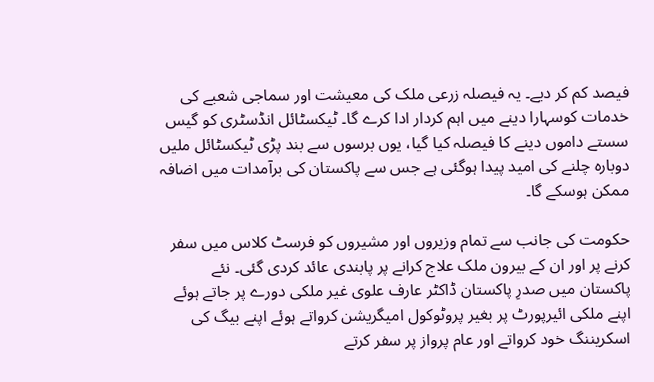فیصد کم کر دیے۔ یہ فیصلہ زرعی ملک کی معیشت اور سماجی شعبے کی خدمات کوسہارا دینے میں اہم کردار ادا کرے گا۔ ٹیکسٹائل انڈسٹری کو گیس سستے داموں دینے کا فیصلہ کیا گیا، یوں برسوں سے بند پڑی ٹیکسٹائل ملیں دوبارہ چلنے کی امید پیدا ہوگئی ہے جس سے پاکستان کی برآمدات میں اضافہ ممکن ہوسکے گا۔

حکومت کی جانب سے تمام وزیروں اور مشیروں کو فرسٹ کلاس میں سفر کرنے پر اور ان کے بیرون ملک علاج کرانے پر پابندی عائد کردی گئی۔ نئے پاکستان میں صدرِ پاکستان ڈاکٹر عارف علوی غیر ملکی دورے پر جاتے ہوئے اپنے ملکی ائیرپورٹ پر بغیر پروٹوکول امیگریشن کرواتے ہوئے اپنے بیگ کی اسکریننگ خود کرواتے اور عام پرواز پر سفر کرتے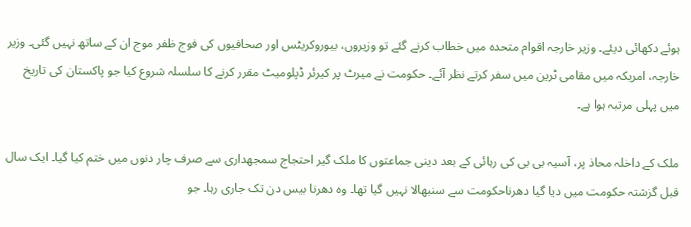ہوئے دکھائی دیئے۔ وزیر خارجہ اقوام متحدہ میں خطاب کرنے گئے تو وزیروں، بیوروکریٹس اور صحافیوں کی فوج ظفر موج ان کے ساتھ نہیں گئی۔ وزیر خارجہ، امریکہ میں مقامی ٹرین میں سفر کرتے نظر آئے۔ حکومت نے میرٹ پر کیرئر ڈپلومیٹ مقرر کرنے کا سلسلہ شروع کیا جو پاکستان کی تاریخ میں پہلی مرتبہ ہوا ہے۔

ملک کے داخلہ محاذ پر، آسیہ بی بی کی رہائی کے بعد دینی جماعتوں کا ملک گیر احتجاج سمجھداری سے صرف چار دنوں میں ختم کیا گیا۔ ایک سال قبل گزشتہ حکومت میں دیا گیا دھرناحکومت سے سنبھالا نہیں گیا تھا۔ وہ دھرنا بیس دن تک جاری رہا۔ جو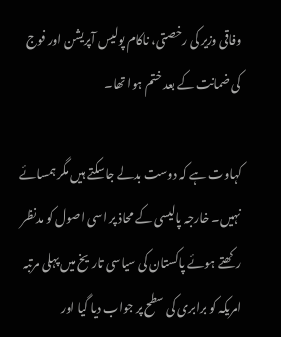وفاقی وزیر کی رخصتی، ناکام پولیس آپریشن اور فوج کی ضمانت کے بعد ختم ہوا تھا۔

کہاوت ہے کہ دوست بدلے جاسکتے ہیں مگر ہمسائے نہیں۔ خارجہ پالیسی کے محاذ پر اسی اصول کو مدنظر رکھتے ہوئے پاکستان کی سیاسی تاریخ میں پہلی مرتبہ امریکہ کو برابری کی سطح پر جواب دیا گیا اور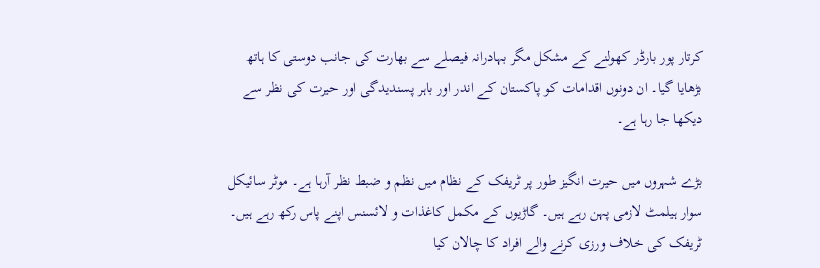کرتار پور بارڈر کھولنے کے مشکل مگر بہادرانہ فیصلے سے بھارت کی جانب دوستی کا ہاتھ بڑھایا گیا۔ ان دونوں اقدامات کو پاکستان کے اندر اور باہر پسندیدگی اور حیرت کی نظر سے دیکھا جا رہا ہے۔

بڑے شہروں میں حیرت انگیز طور پر ٹریفک کے نظام میں نظم و ضبط نظر آرہا ہے۔ موٹر سائیکل سوار ہیلمٹ لازمی پہن رہے ہیں۔ گاڑیوں کے مکمل کاغذات و لائسنس اپنے پاس رکھ رہے ہیں۔ ٹریفک کی خلاف ورزی کرنے والے افراد کا چالان کیا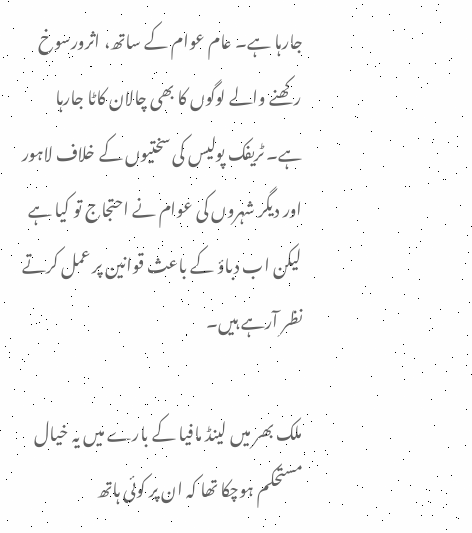جارہا ہے۔ عام عوام کے ساتھ، اثرورسوخ رکھنے والے لوگوں کا بھی چالان کاٹا جارہا ہے۔ ٹریفک پولیس کی سختیوں کے خلاف لاہور اور دیگر شہروں کی عوام نے احتجاج تو کیا ہے لیکن اب دباؤ کے باعث قوانین پر عمل کرتے نظر آرہے ہیں۔

ملک بھر میں لینڈ مافیا کے بارے میں یہ خیال مستحکم ہوچکا تھا کہ ان پر کوئی ہاتھ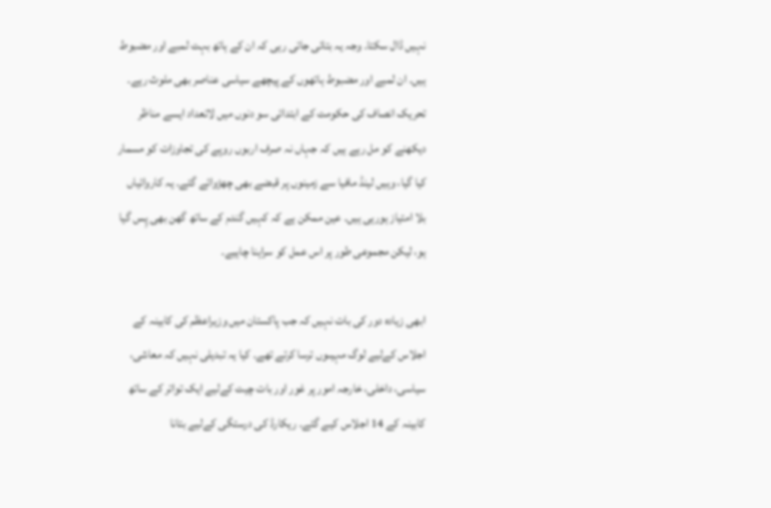نہیں ڈال سکتا۔ وجہ یہ بتائی جاتی رہی کہ ان کے ہاتھ بہت لمبے اور مضبوط ہیں۔ ان لمبے اور مضبوط ہاتھوں کے پیچھے سیاسی عناصر بھی ملوث رہے۔ تحریک انصاف کی حکومت کے ابتدائی سو دنوں میں لاتعداد ایسے مناظر دیکھنے کو مل رہے ہیں کہ جہاں نہ صرف اربوں روپے کی تجاوزات کو مسمار کیا گیا، وہیں لینڈ مافیا سے زمینوں پر قبضے بھی چھڑوائے گئے۔ یہ کاروائیاں بلا امتیاز ہورہی ہیں۔ عین ممکن ہے کہ کہیں گندم کے ساتھ گھن بھی پِس گیا ہو، لیکن مجموعی طور پر اس عمل کو سراہنا چاہیے۔

ابھی زیادہ دور کی بات نہیں کہ جب پاکستان میں وزیراعظم کی کابینہ کے اجلاس کےلیے لوگ مہیںوں ترسا کرتے تھے۔ کیا یہ تبدیلی نہیں کہ معاشی، سیاسی، داخلی، خارجہ امور پر غور اور بات چیت کےلیے ایک تواتر کے ساتھ کابینہ کے 14 اجلاس کیے گئے۔ ریکارڈ کی درستگی کےلیے بتانا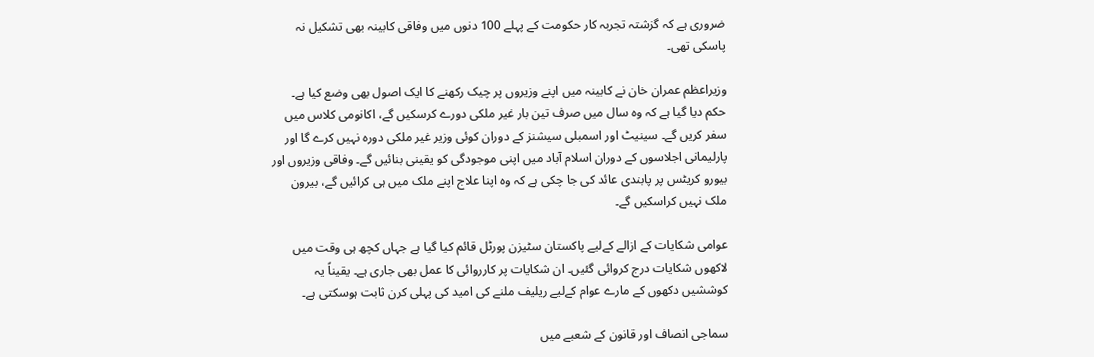ضروری ہے کہ گزشتہ تجربہ کار حکومت کے پہلے 100 دنوں میں وفاقی کابینہ بھی تشکیل نہ پاسکی تھی۔

وزیراعظم عمران خان نے کابینہ میں اپنے وزیروں پر چیک رکھنے کا ایک اصول بھی وضع کیا ہے۔ حکم دیا گیا ہے کہ وہ سال میں صرف تین بار غیر ملکی دورے کرسکیں گے، اکانومی کلاس میں سفر کریں گے۔ سینیٹ اور اسمبلی سیشنز کے دوران کوئی وزیر غیر ملکی دورہ نہیں کرے گا اور پارلیمانی اجلاسوں کے دوران اسلام آباد میں اپنی موجودگی کو یقینی بنائیں گے۔ وفاقی وزیروں اور بیورو کریٹس پر پابندی عائد کی جا چکی ہے کہ وہ اپنا علاج اپنے ملک میں ہی کرائیں گے، بیرون ملک نہیں کراسکیں گے۔

عوامی شکایات کے ازالے کےلیے پاکستان سٹیزن پورٹل قائم کیا گیا ہے جہاں کچھ ہی وقت میں لاکھوں شکایات درج کروائی گئیں۔ ان شکایات پر کارروائی کا عمل بھی جاری ہے۔ یقیناً یہ کوششیں دکھوں کے مارے عوام کےلیے ریلیف ملنے کی امید کی پہلی کرن ثابت ہوسکتی ہے۔

سماجی انصاف اور قانون کے شعبے میں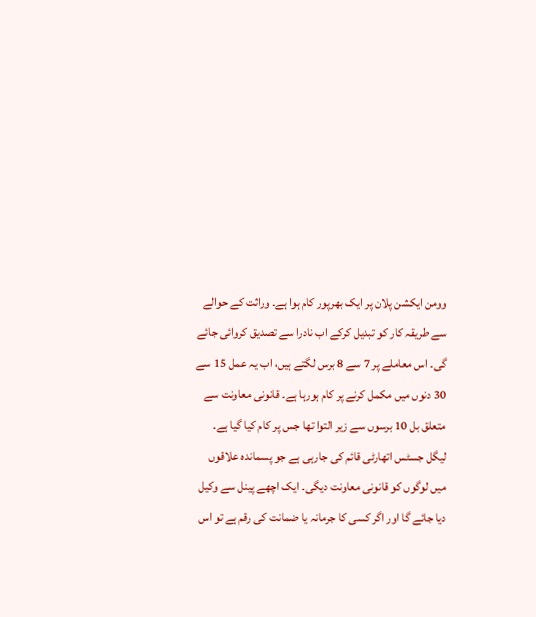وومن ایکشن پلان پر ایک بھرپور کام ہوا ہے۔ وراثت کے حوالے سے طریقہ کار کو تبدیل کرکے اب نادرا سے تصدیق کروائی جائے گی۔ اس معاملے پر 7 سے 8 برس لگتے ہیں، اب یہ عمل 15 سے 30 دنوں میں مکمل کرنے پر کام ہورہا ہے۔ قانونی معاونت سے متعلق بل 10 برسوں سے زیر التوا تھا جس پر کام کیا گیا ہے۔ لیگل جسٹس اتھارٹی قائم کی جارہی ہے جو پسماندہ علاقوں میں لوگوں کو قانونی معاونت دیگی۔ ایک اچھے پینل سے وکیل دیا جائے گا اور اگر کسی کا جرمانہ یا ضمانت کی رقم ہے تو اس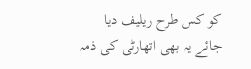کو کس طرح ریلیف دیا جائے یہ بھی اتھارٹی کی ذمہ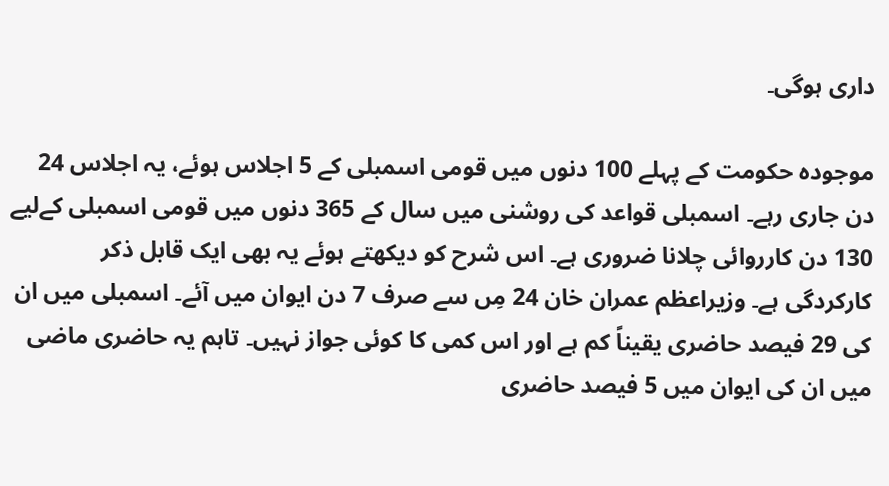داری ہوگی۔

موجودہ حکومت کے پہلے 100 دنوں میں قومی اسمبلی کے 5 اجلاس ہوئے، یہ اجلاس 24 دن جاری رہے۔ اسمبلی قواعد کی روشنی میں سال کے 365 دنوں میں قومی اسمبلی کےلیے 130 دن کارروائی چلانا ضروری ہے۔ اس شرح کو دیکھتے ہوئے یہ بھی ایک قابل ذکر کارکردگی ہے۔ وزیراعظم عمران خان 24 مِں سے صرف 7 دن ایوان میں آئے۔ اسمبلی میں ان کی 29 فیصد حاضری یقیناً کم ہے اور اس کمی کا کوئی جواز نہیں۔ تاہم یہ حاضری ماضی میں ان کی ایوان میں 5 فیصد حاضری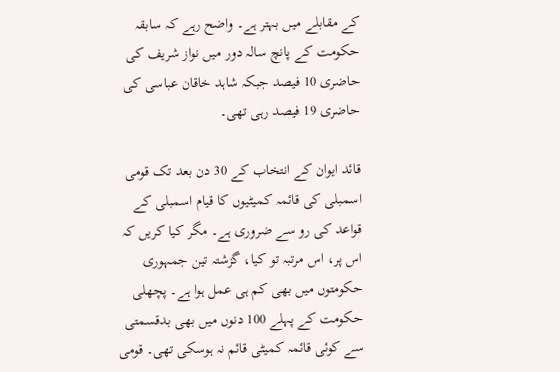کے مقابلے میں بہتر ہے۔ واضح رہے کہ سابقہ حکومت کے پانچ سالہ دور میں نواز شریف کی حاضری 10 فیصد جبکہ شاہد خاقان عباسی کی حاضری 19 فیصد رہی تھی۔

قائد ایوان کے انتخاب کے 30 دن بعد تک قومی اسمبلی کی قائمہ کمیٹیوں کا قیام اسمبلی کے قواعد کی رو سے ضروری ہے۔ مگر کیا کریں کہ اس پر، اس مرتبہ تو کیا، گزشتہ تین جمہوری حکومتوں میں بھی کم ہی عمل ہوا ہے۔ پچھلی حکومت کے پہلے 100 دنوں میں بھی بدقسمتی سے کوئی قائمہ کمیٹی قائم نہ ہوسکی تھی۔ قومی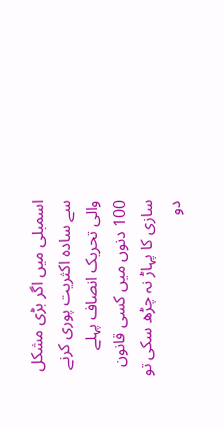اسمبلی میں اگر بڑی مشکل سے سادہ اکثریت پوری کرنے والی تحریک انصاف پہلے 100 دنوں میں کسی قانون سازی کا پہاڑ نہ چڑھ سکی تو دو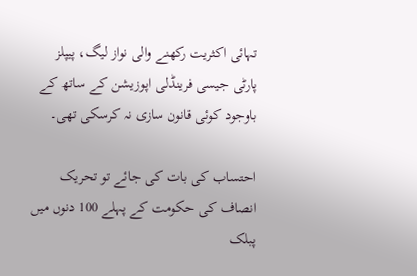تہائی اکثریت رکھنے والی نواز لیگ، پیپلز پارٹی جیسی فرینڈلی اپوزیشن کے ساتھ کے باوجود کوئی قانون سازی نہ کرسکی تھی۔

احتساب کی بات کی جائے تو تحریک انصاف کی حکومت کے پہلے 100 دنوں میں پبلک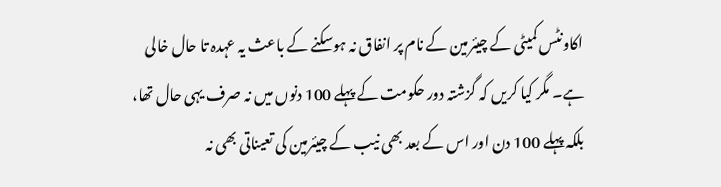اکاونٹس کمیٹی کے چیئرمین کے نام پر انفاق نہ ہوسکنے کے باعث یہ عہدہ تا حال خالی ہے۔ مگر کیا کریں کہ گزشتہ دور حکومت کے پہلے 100 دنوں میں نہ صرف یہی حال تھا، بلکہ پہلے 100 دن اور اس کے بعد بھی نیب کے چیئرمین کی تعیناتی بھی نہ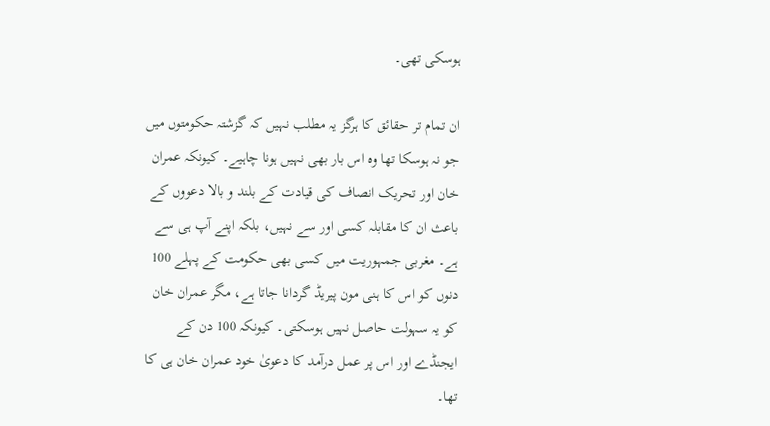ہوسکی تھی۔

ان تمام تر حقائق کا ہرگز یہ مطلب نہیں کہ گزشتہ حکومتوں میں جو نہ ہوسکا تھا وہ اس بار بھی نہیں ہونا چاہیے۔ کیونکہ عمران خان اور تحریک انصاف کی قیادت کے بلند و بالا دعووں کے باعث ان کا مقابلہ کسی اور سے نہیں، بلکہ اپنے آپ ہی سے ہے۔ مغربی جمہوریت میں کسی بھی حکومت کے پہلے 100 دنوں کو اس کا ہنی مون پیریڈ گردانا جاتا ہے، مگر عمران خان کو یہ سہولت حاصل نہیں ہوسکتی۔ کیونکہ 100 دن کے ایجنڈے اور اس پر عمل درآمد کا دعویٰ خود عمران خان ہی کا تھا۔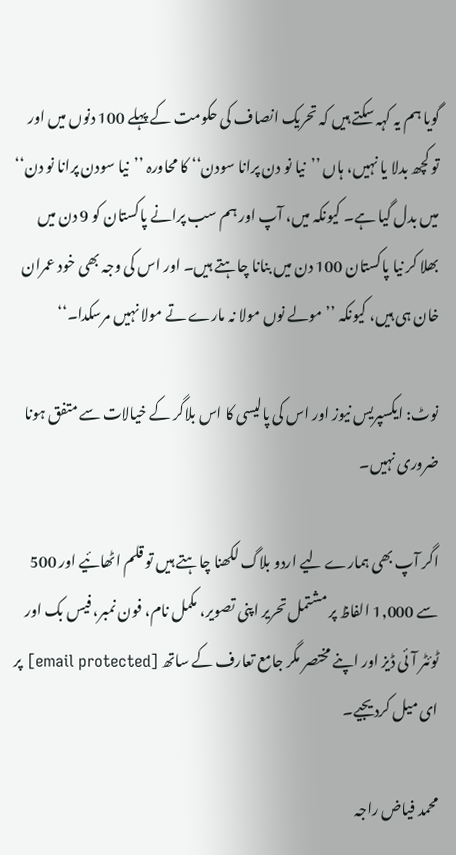گویا ہم یہ کہہ سکتے ہیں کہ تحریک انصاف کی حکومت کے پہلے 100 دنوں میں اور تو کچھ بدلا یا نہیں، ہاں ’’نیا نو دن پرانا سودن‘‘ کا محاورہ ’’نیا سودن پرانا نو دن‘‘ میں بدل گیا ہے۔ کیونکہ میں، آپ اور ہم سب پرانے پاکستان کو 9 دن میں بھلا کر نیا پاکستان 100 دن میں بنانا چاہتے ہیں۔ اور اس کی وجہ بھی خود عمران خان ہی ہیں، کیونکہ ’’مولے نوں مولا نہ مارے تے مولا نہیں مرسکدا۔‘‘

نوٹ: ایکسپریس نیوز اور اس کی پالیسی کا اس بلاگر کے خیالات سے متفق ہونا ضروری نہیں۔

اگر آپ بھی ہمارے لیے اردو بلاگ لکھنا چاہتے ہیں تو قلم اٹھائیے اور 500 سے 1,000 الفاظ پر مشتمل تحریر اپنی تصویر، مکمل نام، فون نمبر، فیس بک اور ٹوئٹر آئی ڈیز اور اپنے مختصر مگر جامع تعارف کے ساتھ [email protected] پر ای میل کردیجیے۔

محمد فیاض راجہ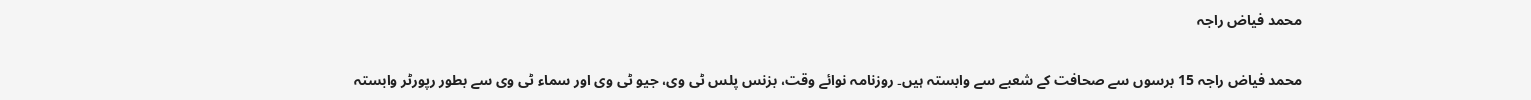محمد فیاض راجہ

محمد فیاض راجہ 15 برسوں سے صحافت کے شعبے سے وابستہ ہیں۔ روزنامہ نوائے وقت، بزنس پلس ٹی وی، جیو ٹی وی اور سماء ٹی وی سے بطور رپورٹر وابستہ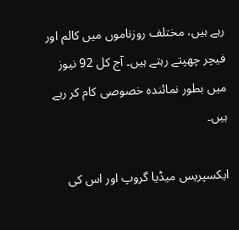رہے ہیں، مختلف روزناموں میں کالم اور فیچر چھپتے رہتے ہیں۔ آج کل 92 نیوز میں بطور نمائندہ خصوصی کام کر رہے ہیں۔

ایکسپریس میڈیا گروپ اور اس کی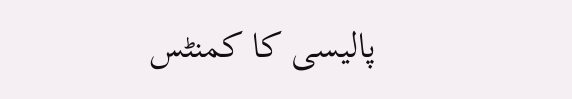پالیسی کا کمنٹس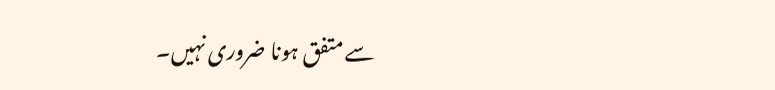سے متفق ہونا ضروری نہیں۔